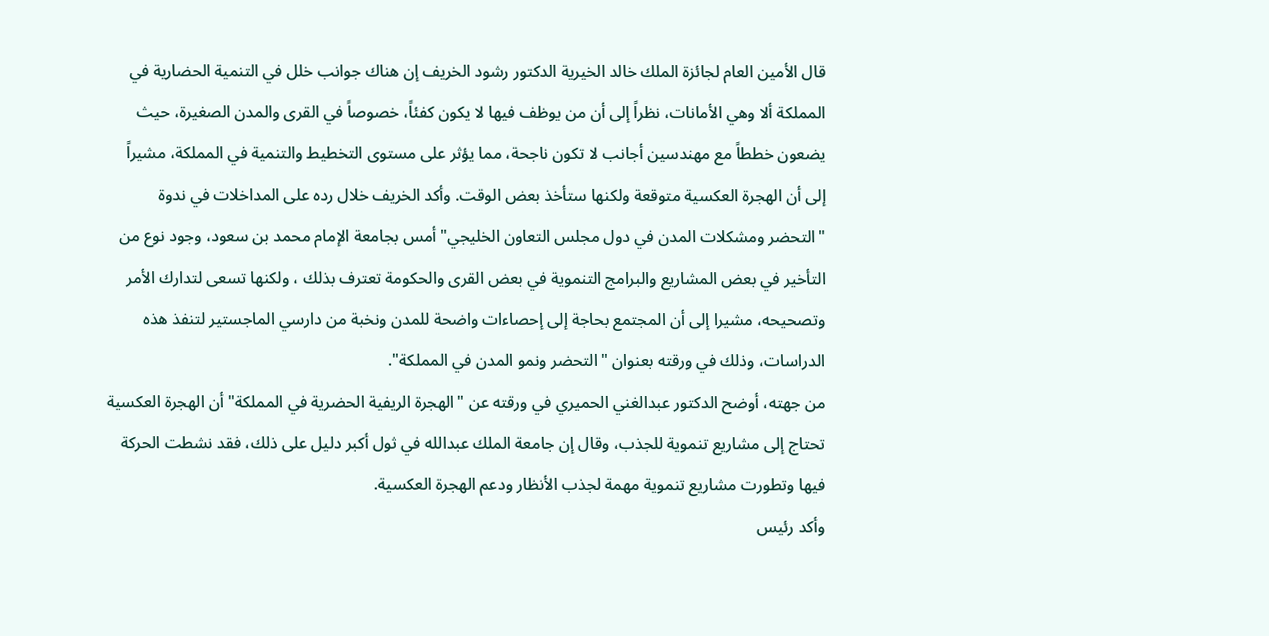قال الأمين العام لجائزة الملك خالد الخيرية الدكتور رشود الخريف إن هناك جوانب خلل في التنمية الحضارية في المملكة ألا وهي الأمانات، نظراً إلى أن من يوظف فيها لا يكون كفئاً، خصوصاً في القرى والمدن الصغيرة، حيث يضعون خططاً مع مهندسين أجانب لا تكون ناجحة، مما يؤثر على مستوى التخطيط والتنمية في المملكة، مشيراً إلى أن الهجرة العكسية متوقعة ولكنها ستأخذ بعض الوقت. وأكد الخريف خلال رده على المداخلات في ندوة "التحضر ومشكلات المدن في دول مجلس التعاون الخليجي" أمس بجامعة الإمام محمد بن سعود، وجود نوع من التأخير في بعض المشاريع والبرامج التنموية في بعض القرى والحكومة تعترف بذلك ، ولكنها تسعى لتدارك الأمر وتصحيحه، مشيرا إلى أن المجتمع بحاجة إلى إحصاءات واضحة للمدن ونخبة من دارسي الماجستير لتنفذ هذه الدراسات، وذلك في ورقته بعنوان "التحضر ونمو المدن في المملكة".
من جهته، أوضح الدكتور عبدالغني الحميري في ورقته عن "الهجرة الريفية الحضرية في المملكة" أن الهجرة العكسية تحتاج إلى مشاريع تنموية للجذب، وقال إن جامعة الملك عبدالله في ثول أكبر دليل على ذلك، فقد نشطت الحركة فيها وتطورت مشاريع تنموية مهمة لجذب الأنظار ودعم الهجرة العكسية.
وأكد رئيس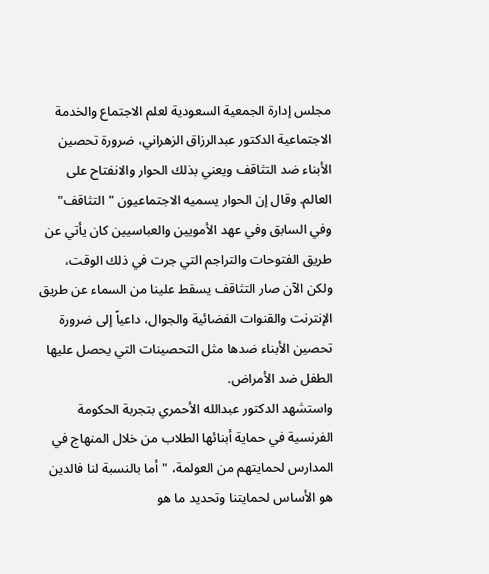مجلس إدارة الجمعية السعودية لعلم الاجتماع والخدمة الاجتماعية الدكتور عبدالرزاق الزهراني، ضرورة تحصين الأبناء ضد التثاقف ويعني بذلك الحوار والانفتاح على العالم. وقال إن الحوار يسميه الاجتماعيون "التثاقف" وفي السابق وفي عهد الأمويين والعباسيين كان يأتي عن طريق الفتوحات والتراجم التي جرت في ذلك الوقت، ولكن الآن صار التثاقف يسقط علينا من السماء عن طريق الإنترنت والقنوات الفضائية والجوال، داعياً إلى ضرورة تحصين الأبناء ضدها مثل التحصينات التي يحصل عليها الطفل ضد الأمراض.
واستشهد الدكتور عبدالله الأحمري بتجربة الحكومة الفرنسية في حماية أبنائها الطلاب من خلال المنهاج في المدارس لحمايتهم من العولمة، "أما بالنسبة لنا فالدين هو الأساس لحمايتنا وتحديد ما هو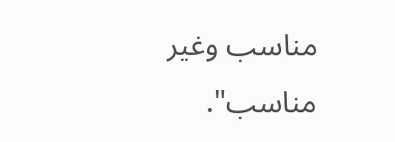مناسب وغير مناسب".